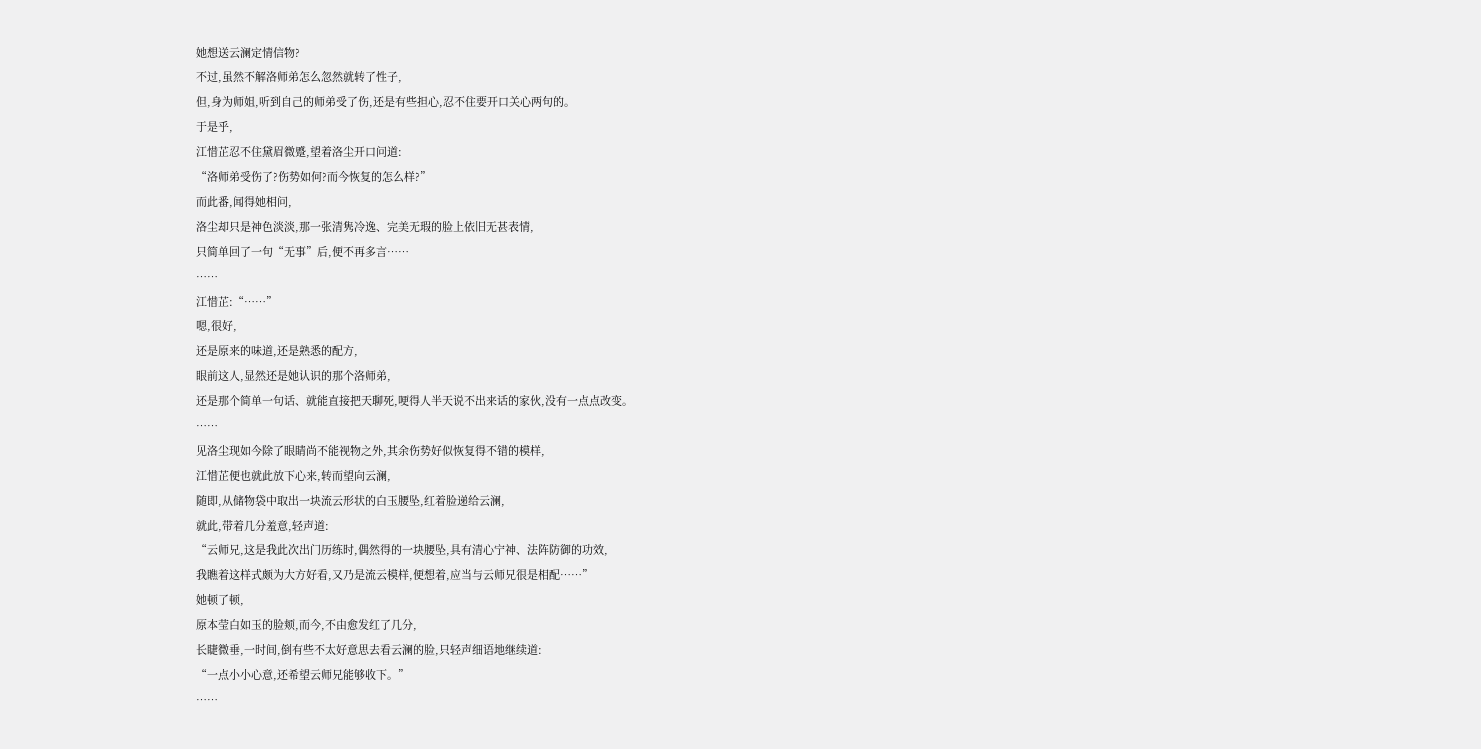她想送云澜定情信物?
不过,虽然不解洛师弟怎么忽然就转了性子,
但,身为师姐,听到自己的师弟受了伤,还是有些担心,忍不住要开口关心两句的。
于是乎,
江惜芷忍不住黛眉微蹙,望着洛尘开口问道:
“洛师弟受伤了?伤势如何?而今恢复的怎么样?”
而此番,闻得她相问,
洛尘却只是神色淡淡,那一张清隽冷逸、完美无瑕的脸上依旧无甚表情,
只简单回了一句“无事”后,便不再多言……
……
江惜芷:“……”
嗯,很好,
还是原来的味道,还是熟悉的配方,
眼前这人,显然还是她认识的那个洛师弟,
还是那个简单一句话、就能直接把天聊死,哽得人半天说不出来话的家伙,没有一点点改变。
……
见洛尘现如今除了眼睛尚不能视物之外,其余伤势好似恢复得不错的模样,
江惜芷便也就此放下心来,转而望向云澜,
随即,从储物袋中取出一块流云形状的白玉腰坠,红着脸递给云澜,
就此,带着几分羞意,轻声道:
“云师兄,这是我此次出门历练时,偶然得的一块腰坠,具有清心宁神、法阵防御的功效,
我瞧着这样式颇为大方好看,又乃是流云模样,便想着,应当与云师兄很是相配……”
她顿了顿,
原本莹白如玉的脸颊,而今,不由愈发红了几分,
长睫微垂,一时间,倒有些不太好意思去看云澜的脸,只轻声细语地继续道:
“一点小小心意,还希望云师兄能够收下。”
……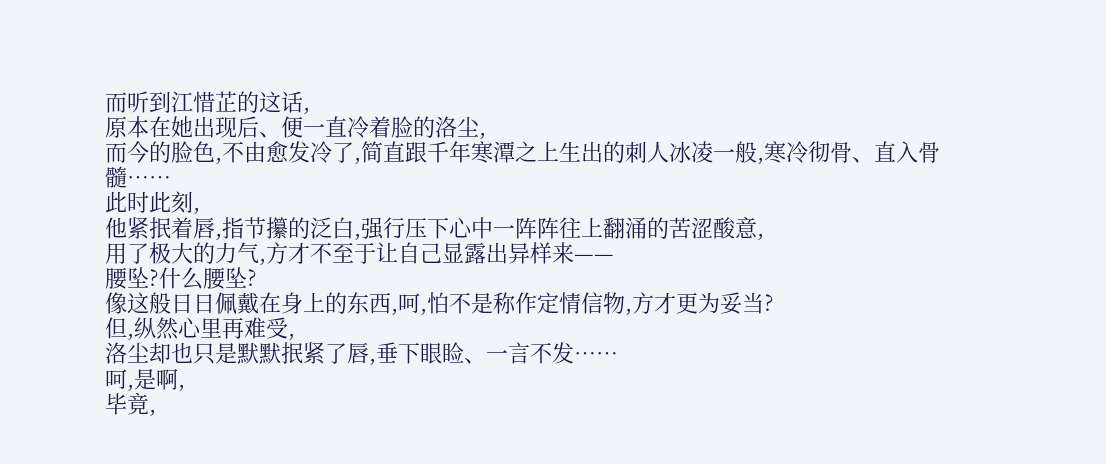而听到江惜芷的这话,
原本在她出现后、便一直冷着脸的洛尘,
而今的脸色,不由愈发冷了,简直跟千年寒潭之上生出的刺人冰凌一般,寒冷彻骨、直入骨髓……
此时此刻,
他紧抿着唇,指节攥的泛白,强行压下心中一阵阵往上翻涌的苦涩酸意,
用了极大的力气,方才不至于让自己显露出异样来——
腰坠?什么腰坠?
像这般日日佩戴在身上的东西,呵,怕不是称作定情信物,方才更为妥当?
但,纵然心里再难受,
洛尘却也只是默默抿紧了唇,垂下眼睑、一言不发……
呵,是啊,
毕竟,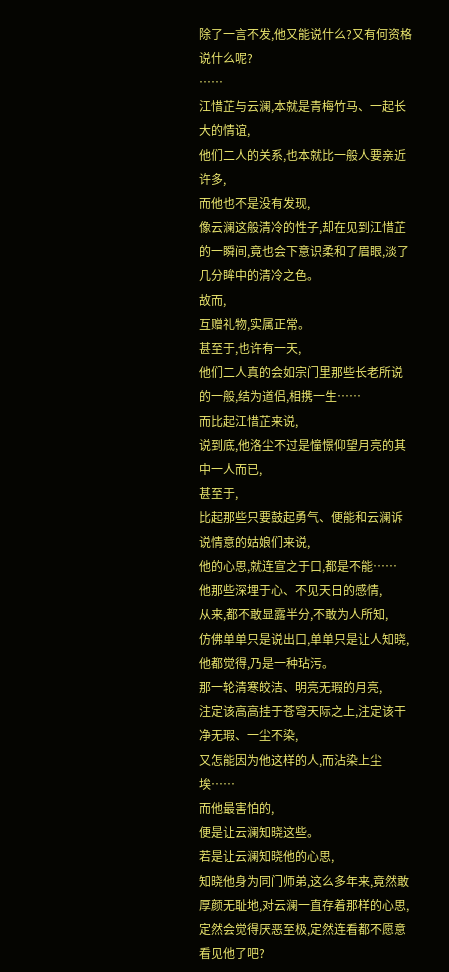除了一言不发,他又能说什么?又有何资格说什么呢?
……
江惜芷与云澜,本就是青梅竹马、一起长大的情谊,
他们二人的关系,也本就比一般人要亲近许多,
而他也不是没有发现,
像云澜这般清冷的性子,却在见到江惜芷的一瞬间,竟也会下意识柔和了眉眼,淡了几分眸中的清冷之色。
故而,
互赠礼物,实属正常。
甚至于,也许有一天,
他们二人真的会如宗门里那些长老所说的一般,结为道侣,相携一生……
而比起江惜芷来说,
说到底,他洛尘不过是憧憬仰望月亮的其中一人而已,
甚至于,
比起那些只要鼓起勇气、便能和云澜诉说情意的姑娘们来说,
他的心思,就连宣之于口,都是不能……
他那些深埋于心、不见天日的感情,
从来,都不敢显露半分,不敢为人所知,
仿佛单单只是说出口,单单只是让人知晓,他都觉得,乃是一种玷污。
那一轮清寒皎洁、明亮无瑕的月亮,
注定该高高挂于苍穹天际之上,注定该干净无瑕、一尘不染,
又怎能因为他这样的人,而沾染上尘埃……
而他最害怕的,
便是让云澜知晓这些。
若是让云澜知晓他的心思,
知晓他身为同门师弟,这么多年来,竟然敢厚颜无耻地,对云澜一直存着那样的心思,
定然会觉得厌恶至极,定然连看都不愿意看见他了吧?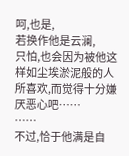呵,也是,
若换作他是云澜,
只怕,也会因为被他这样如尘埃淤泥般的人所喜欢,而觉得十分嫌厌恶心吧……
……
不过,恰于他满是自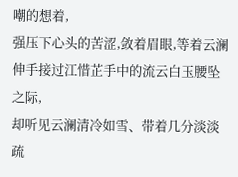嘲的想着,
强压下心头的苦涩,敛着眉眼,等着云澜伸手接过江惜芷手中的流云白玉腰坠之际,
却听见云澜清冷如雪、带着几分淡淡疏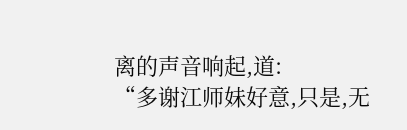离的声音响起,道:
“多谢江师妹好意,只是,无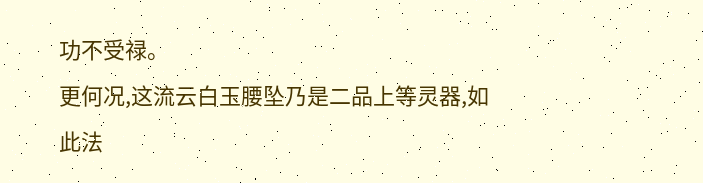功不受禄。
更何况,这流云白玉腰坠乃是二品上等灵器,如此法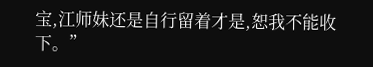宝,江师妹还是自行留着才是,恕我不能收下。”